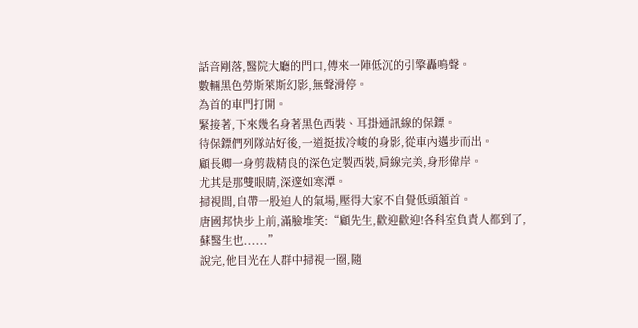話音剛落,醫院大廳的門口,傳來一陣低沉的引擎轟鳴聲。
數輛黑色勞斯萊斯幻影,無聲滑停。
為首的車門打開。
緊接著,下來幾名身著黑色西裝、耳掛通訊線的保鏢。
待保鏢們列隊站好後,一道挺拔冷峻的身影,從車內邁步而出。
顧長卿一身剪裁精良的深色定製西裝,肩線完美,身形偉岸。
尤其是那雙眼睛,深邃如寒潭。
掃視間,自帶一股迫人的氣場,壓得大家不自覺低頭頷首。
唐國邦快步上前,滿臉堆笑:“顧先生,歡迎歡迎!各科室負責人都到了,蘇醫生也......”
說完,他目光在人群中掃視一圈,隨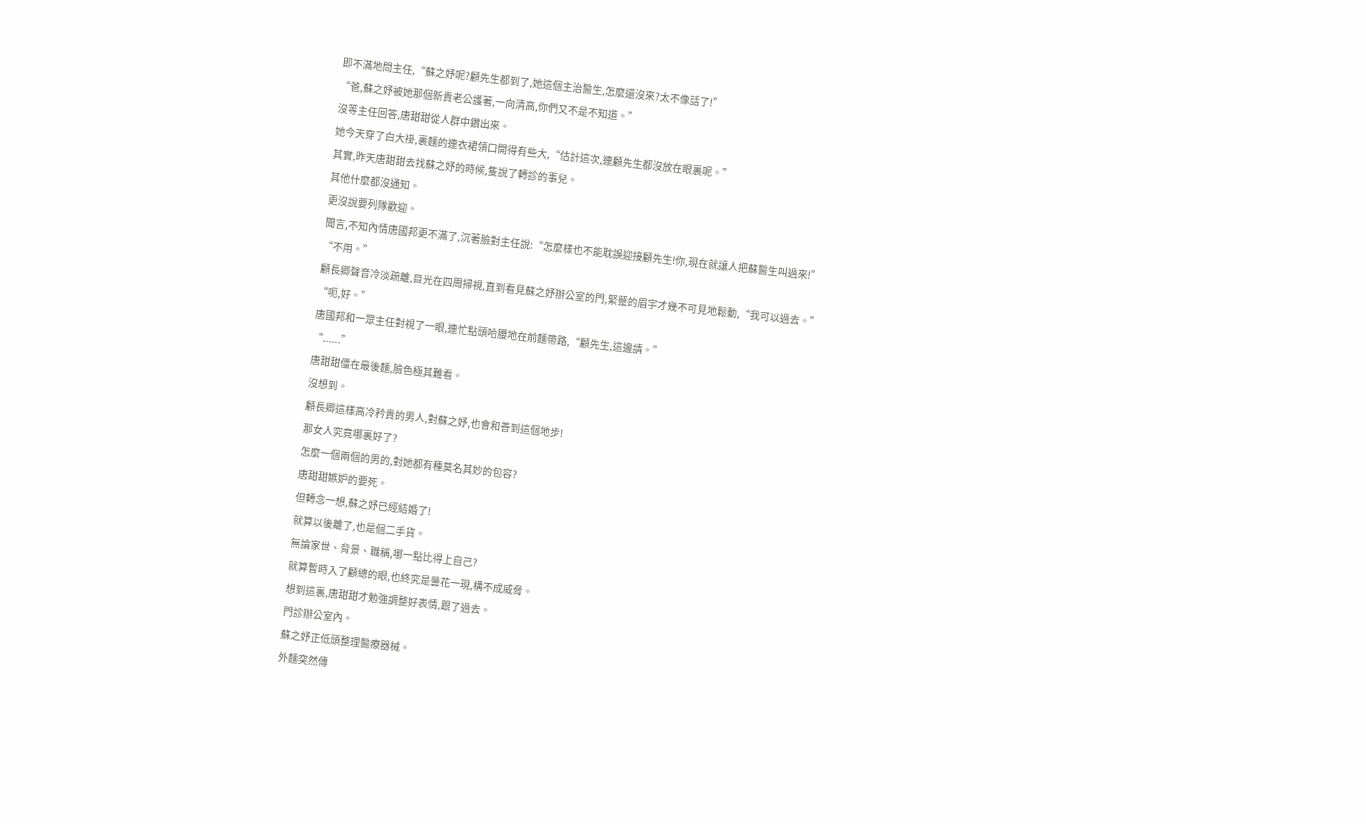即不滿地問主任,“蘇之妤呢?顧先生都到了,她這個主治醫生,怎麼還沒來?太不像話了!”
“爸,蘇之妤被她那個新貴老公護著,一向清高,你們又不是不知道。”
沒等主任回答,唐甜甜從人群中鑽出來。
她今天穿了白大褂,裏麵的連衣裙領口開得有些大,“估計這次,連顧先生都沒放在眼裏呢。”
其實,昨天唐甜甜去找蘇之妤的時候,隻說了轉診的事兒。
其他什麼都沒通知。
更沒說要列隊歡迎。
聞言,不知內情唐國邦更不滿了,沉著臉對主任說:“怎麼樣也不能耽誤迎接顧先生!你,現在就讓人把蘇醫生叫過來!”
“不用。”
顧長卿聲音冷淡疏離,目光在四周掃視,直到看見蘇之妤辦公室的門,緊蹙的眉宇才幾不可見地鬆動,“我可以過去。”
“呃,好。”
唐國邦和一眾主任對視了一眼,連忙點頭哈腰地在前麵帶路,“顧先生,這邊請。”
“......”
唐甜甜僵在最後麵,臉色極其難看。
沒想到。
顧長卿這樣高冷矜貴的男人,對蘇之妤,也會和善到這個地步!
那女人究竟哪裏好了?
怎麼一個兩個的男的,對她都有種莫名其妙的包容?
唐甜甜嫉妒的要死。
但轉念一想,蘇之妤已經結婚了!
就算以後離了,也是個二手貨。
無論家世、背景、職稱,哪一點比得上自己?
就算暫時入了顧總的眼,也終究是曇花一現,構不成威脅。
想到這裏,唐甜甜才勉強調整好表情,跟了過去。
門診辦公室內。
蘇之妤正低頭整理醫療器械。
外麵突然傳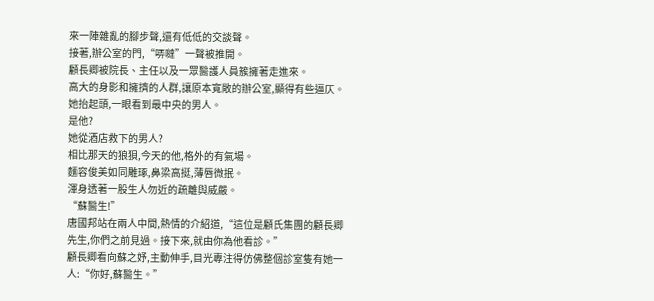來一陣雜亂的腳步聲,還有低低的交談聲。
接著,辦公室的門,“哢噠”一聲被推開。
顧長卿被院長、主任以及一眾醫護人員簇擁著走進來。
高大的身影和擁擠的人群,讓原本寬敞的辦公室,顯得有些逼仄。
她抬起頭,一眼看到最中央的男人。
是他?
她從酒店救下的男人?
相比那天的狼狽,今天的他,格外的有氣場。
麵容俊美如同雕琢,鼻梁高挺,薄唇微抿。
渾身透著一股生人勿近的疏離與威嚴。
“蘇醫生!”
唐國邦站在兩人中間,熱情的介紹道,“這位是顧氏集團的顧長卿先生,你們之前見過。接下來,就由你為他看診。”
顧長卿看向蘇之妤,主動伸手,目光專注得仿佛整個診室隻有她一人:“你好,蘇醫生。”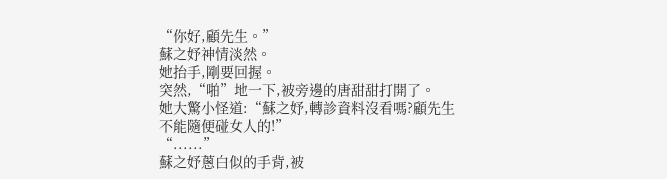“你好,顧先生。”
蘇之妤神情淡然。
她抬手,剛要回握。
突然,“啪”地一下,被旁邊的唐甜甜打開了。
她大驚小怪道:“蘇之妤,轉診資料沒看嗎?顧先生不能隨便碰女人的!”
“......”
蘇之妤蔥白似的手背,被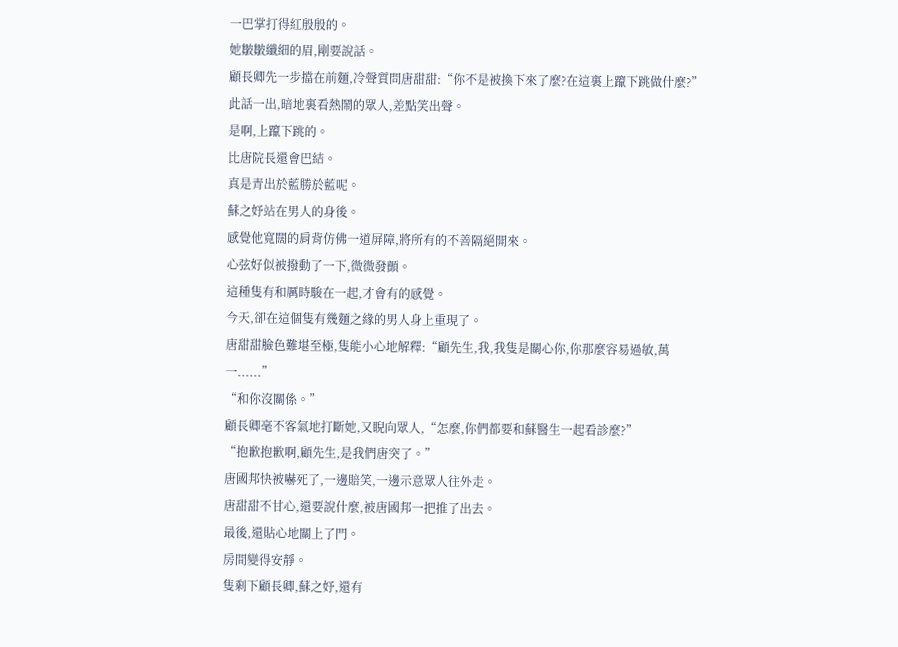一巴掌打得紅殷殷的。
她皺皺纖細的眉,剛要說話。
顧長卿先一步擋在前麵,冷聲質問唐甜甜:“你不是被換下來了麼?在這裏上躥下跳做什麼?”
此話一出,暗地裏看熱鬧的眾人,差點笑出聲。
是啊,上躥下跳的。
比唐院長還會巴結。
真是青出於藍勝於藍呢。
蘇之妤站在男人的身後。
感覺他寬闊的肩背仿佛一道屏障,將所有的不善隔絕開來。
心弦好似被撥動了一下,微微發顫。
這種隻有和厲時駿在一起,才會有的感覺。
今天,卻在這個隻有幾麵之緣的男人身上重現了。
唐甜甜臉色難堪至極,隻能小心地解釋:“顧先生,我,我隻是關心你,你那麼容易過敏,萬一......”
“和你沒關係。”
顧長卿毫不客氣地打斷她,又睨向眾人,“怎麼,你們都要和蘇醫生一起看診麼?”
“抱歉抱歉啊,顧先生,是我們唐突了。”
唐國邦快被嚇死了,一邊賠笑,一邊示意眾人往外走。
唐甜甜不甘心,還要說什麼,被唐國邦一把推了出去。
最後,還貼心地關上了門。
房間變得安靜。
隻剩下顧長卿,蘇之妤,還有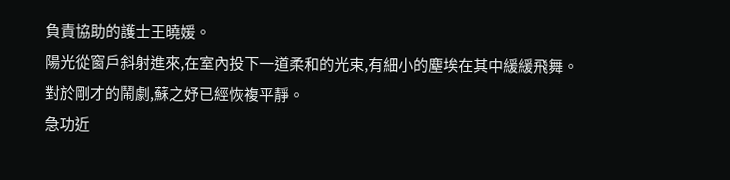負責協助的護士王曉媛。
陽光從窗戶斜射進來,在室內投下一道柔和的光束,有細小的塵埃在其中緩緩飛舞。
對於剛才的鬧劇,蘇之妤已經恢複平靜。
急功近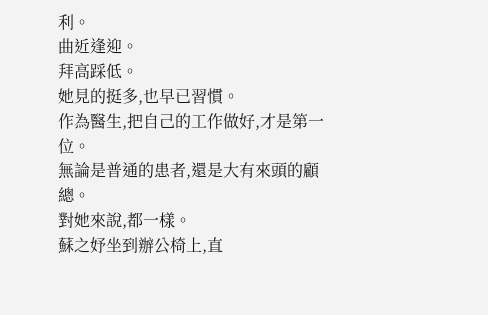利。
曲近逢迎。
拜高踩低。
她見的挺多,也早已習慣。
作為醫生,把自己的工作做好,才是第一位。
無論是普通的患者,還是大有來頭的顧總。
對她來說,都一樣。
蘇之妤坐到辦公椅上,直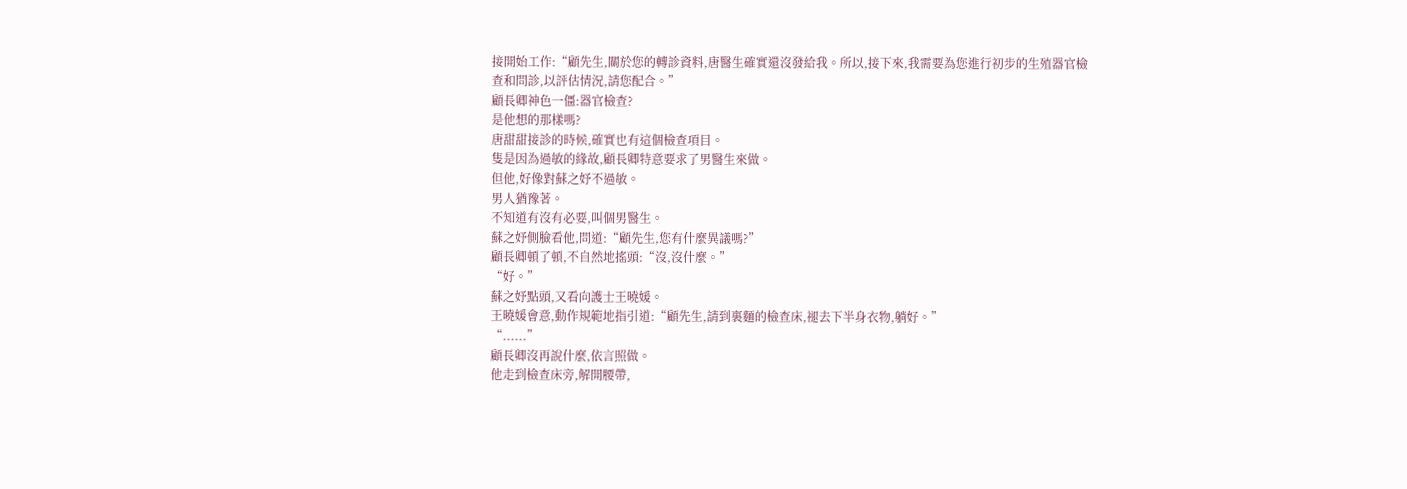接開始工作:“顧先生,關於您的轉診資料,唐醫生確實還沒發給我。所以,接下來,我需要為您進行初步的生殖器官檢查和問診,以評估情況,請您配合。”
顧長卿神色一僵:器官檢查?
是他想的那樣嗎?
唐甜甜接診的時候,確實也有這個檢查項目。
隻是因為過敏的緣故,顧長卿特意要求了男醫生來做。
但他,好像對蘇之妤不過敏。
男人猶豫著。
不知道有沒有必要,叫個男醫生。
蘇之妤側臉看他,問道:“顧先生,您有什麼異議嗎?”
顧長卿頓了頓,不自然地搖頭:“沒,沒什麼。”
“好。”
蘇之妤點頭,又看向護士王曉媛。
王曉媛會意,動作規範地指引道:“顧先生,請到裏麵的檢查床,褪去下半身衣物,躺好。”
“......”
顧長卿沒再說什麼,依言照做。
他走到檢查床旁,解開腰帶,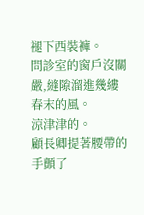褪下西裝褲。
問診室的窗戶沒關嚴,縫隙溜進幾縷春末的風。
涼津津的。
顧長卿提著腰帶的手顫了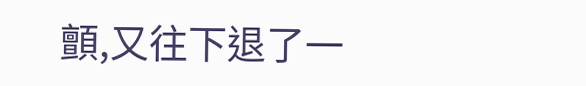顫,又往下退了一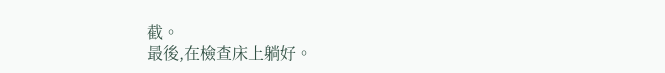截。
最後,在檢查床上躺好。